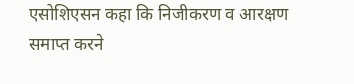एसोशिएसन कहा कि निजीकरण व आरक्षण समाप्त करने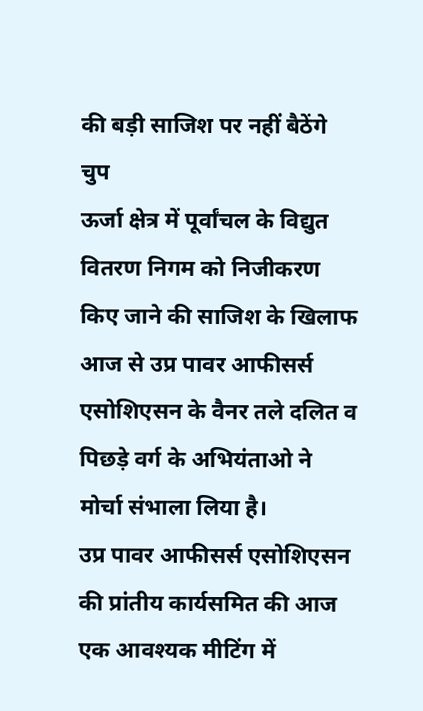की बड़ी साजिश पर नहीं बैठेंगे चुप
ऊर्जा क्षेत्र में पूर्वांचल के विद्युत वितरण निगम को निजीकरण किए जाने की साजिश के खिलाफ आज से उप्र पावर आफीसर्स एसोशिएसन के वैनर तले दलित व पिछड़े वर्ग के अभियंताओ ने मोर्चा संभाला लिया है।
उप्र पावर आफीसर्स एसोशिएसन की प्रांतीय कार्यसमित की आज एक आवश्यक मीटिंग में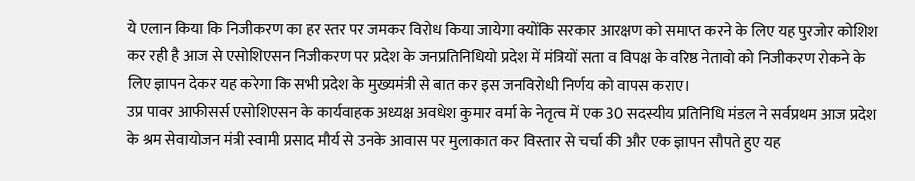ये एलान किया कि निजीकरण का हर स्तर पर जमकर विरोध किया जायेगा क्योंकि सरकार आरक्षण को समाप्त करने के लिए यह पुरजोर कोशिश कर रही है आज से एसोशिएसन निजीकरण पर प्रदेश के जनप्रतिनिधियो प्रदेश में मंत्रियों सता व विपक्ष के वरिष्ठ नेतावो को निजीकरण रोकने के लिए ज्ञापन देकर यह करेगा कि सभी प्रदेश के मुख्यमंत्री से बात कर इस जनविरोधी निर्णय को वापस कराए।
उप्र पावर आफीसर्स एसोशिएसन के कार्यवाहक अध्यक्ष अवधेश कुमार वर्मा के नेतृत्व में एक 30 सदस्यीय प्रतिनिधि मंडल ने सर्वप्रथम आज प्रदेश के श्रम सेवायोजन मंत्री स्वामी प्रसाद मौर्य से उनके आवास पर मुलाकात कर विस्तार से चर्चा की और एक ज्ञापन सौपते हुए यह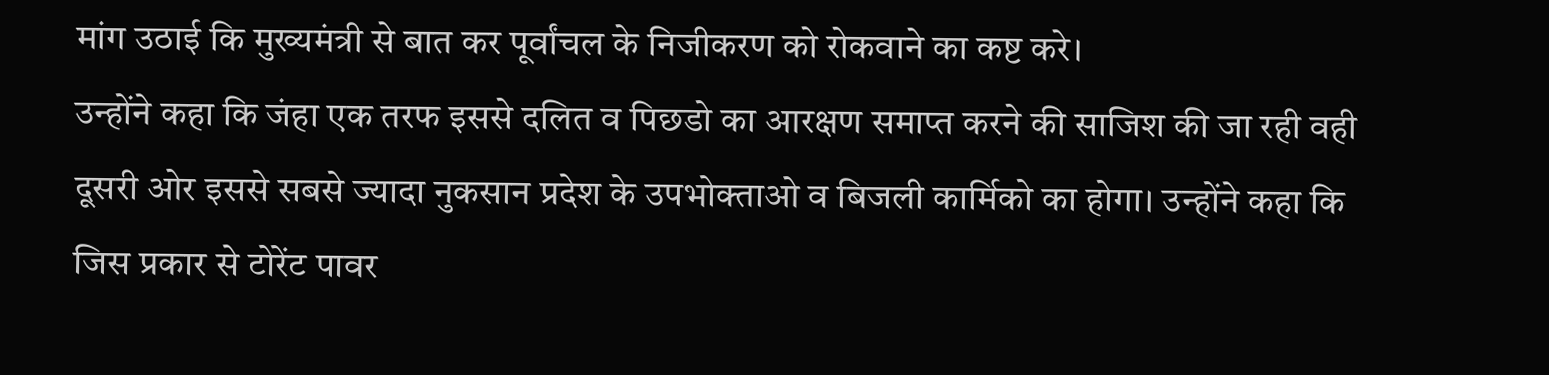मांग उठाई कि मुख्यमंत्री से बात कर पूर्वांचल के निजीकरण को रोकवाने का कष्ट करे।
उन्होंने कहा कि जंहा एक तरफ इससे दलित व पिछडो का आरक्षण समाप्त करने की साजिश की जा रही वही दूसरी ओर इससे सबसे ज्यादा नुकसान प्रदेश के उपभोक्ताओ व बिजली कार्मिको का होगा। उन्होंने कहा कि जिस प्रकार से टोरेंट पावर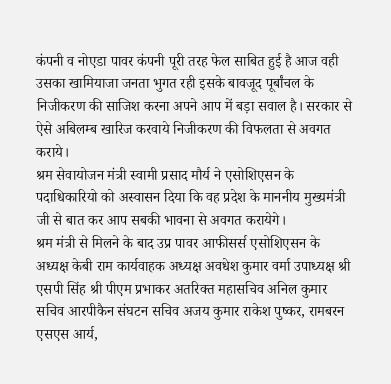कंपनी व नोएडा पावर कंपनी पूरी तरह फेल साबित हुई है आज वही उसका खामियाजा जनता भुगत रही इसके बावजूद पूर्बांचल के निजीकरण की साजिश करना अपने आप में बड़ा सवाल है। सरकार से ऐसे अबिलम्ब खारिज करवाये निजीकरण की विफलता से अवगत कराये।
श्रम सेवायोजन मंत्री स्वामी प्रसाद मौर्य ने एसोशिएसन के पदाधिकारियो को अस्वासन दिया कि वह प्रदेश के माननीय मुख्यमंत्री जी से बात कर आप सबकी भावना से अवगत करायेगे।
श्रम मंत्री से मिलने के बाद उप्र पावर आफीसर्स एसोशिएसन के अध्यक्ष केबी राम कार्यवाहक अध्यक्ष अवधेश कुमार वर्मा उपाध्यक्ष श्री एसपी सिंह श्री पीएम प्रभाकर अतरिक्त महासचिव अनिल कुमार सचिव आरपीकैन संघटन सचिव अजय कुमार राकेश पुष्कर, रामबरन एसएस आर्य,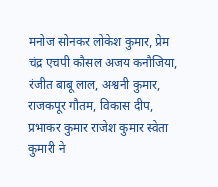मनोज सोनकर लोकेश कुमार, प्रेम चंद्र एचपी कौसल अजय कनौजिया, रंजीत बाबू लाल, अश्वनी कुमार, राजकपूर गौतम, विकास दीप, प्रभाकर कुमार राजेश कुमार स्वेता कुमारी ने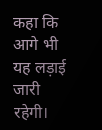कहा कि आगे भी यह लड़ाई जारी रहेगी।